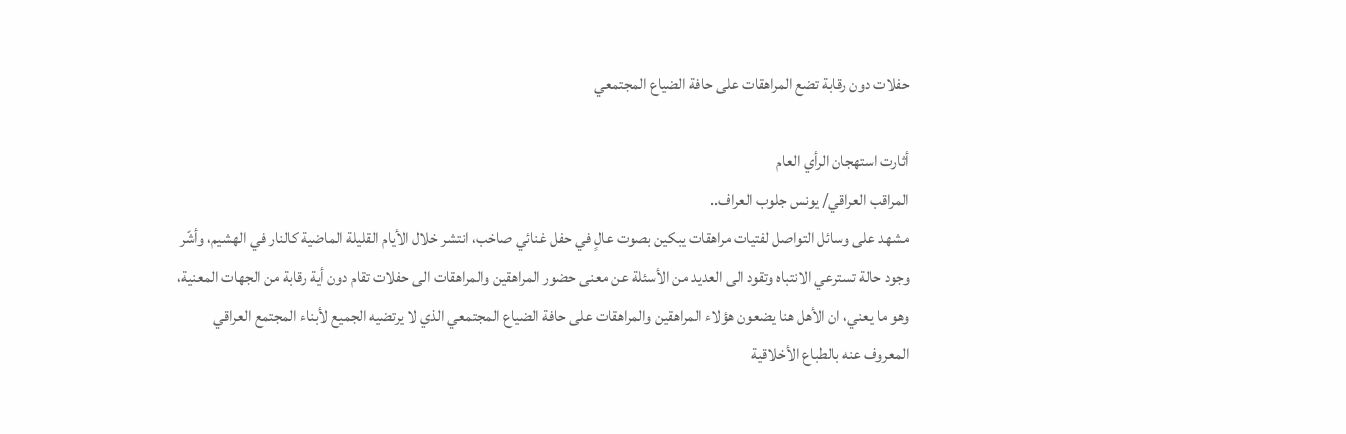حفلات دون رقابة تضع المراهقات على حافة الضياع المجتمعي

أثارت استهجان الرأي العام
المراقب العراقي/ يونس جلوب العراف..
مشهد على وسائل التواصل لفتيات مراهقات يبكين بصوت عالٍ في حفل غنائي صاخب، انتشر خلال الأيام القليلة الماضية كالنار في الهشيم، وأشّر وجود حالة تسترعي الانتباه وتقود الى العديد من الأسئلة عن معنى حضور المراهقين والمراهقات الى حفلات تقام دون أية رقابة من الجهات المعنية، وهو ما يعني، ان الأهل هنا يضعون هؤلاء المراهقين والمراهقات على حافة الضياع المجتمعي الذي لا يرتضيه الجميع لأبناء المجتمع العراقي المعروف عنه بالطباع الأخلاقية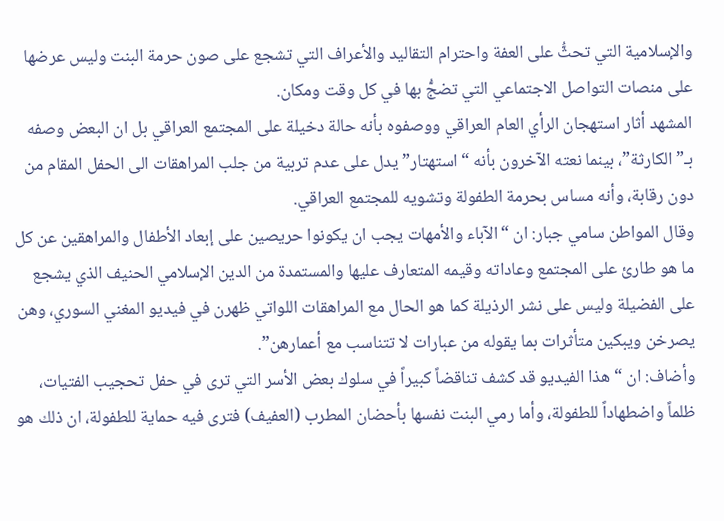والإسلامية التي تحثُّ على العفة واحترام التقاليد والأعراف التي تشجع على صون حرمة البنت وليس عرضها على منصات التواصل الاجتماعي التي تضجُّ بها في كل وقت ومكان.
المشهد أثار استهجان الرأي العام العراقي ووصفوه بأنه حالة دخيلة على المجتمع العراقي بل ان البعض وصفه بـ”الكارثة”، بينما نعته الآخرون بأنه “استهتار” يدل على عدم تربية من جلب المراهقات الى الحفل المقام من دون رقابة، وأنه مساس بحرمة الطفولة وتشويه للمجتمع العراقي.
وقال المواطن سامي جبار: ان “الآباء والأمهات يجب ان يكونوا حريصين على إبعاد الأطفال والمراهقين عن كل ما هو طارئ على المجتمع وعاداته وقيمه المتعارف عليها والمستمدة من الدين الإسلامي الحنيف الذي يشجع على الفضيلة وليس على نشر الرذيلة كما هو الحال مع المراهقات اللواتي ظهرن في فيديو المغني السوري، وهن يصرخن ويبكين متأثرات بما يقوله من عبارات لا تتناسب مع أعمارهن”.
وأضاف: ان “هذا الفيديو قد كشف تناقضاً كبيراً في سلوك بعض الأسر التي ترى في حفل تحجيب الفتيات، ظلماً واضطهاداً للطفولة، وأما رمي البنت نفسها بأحضان المطرب (العفيف) فترى فيه حماية للطفولة، ان ذلك هو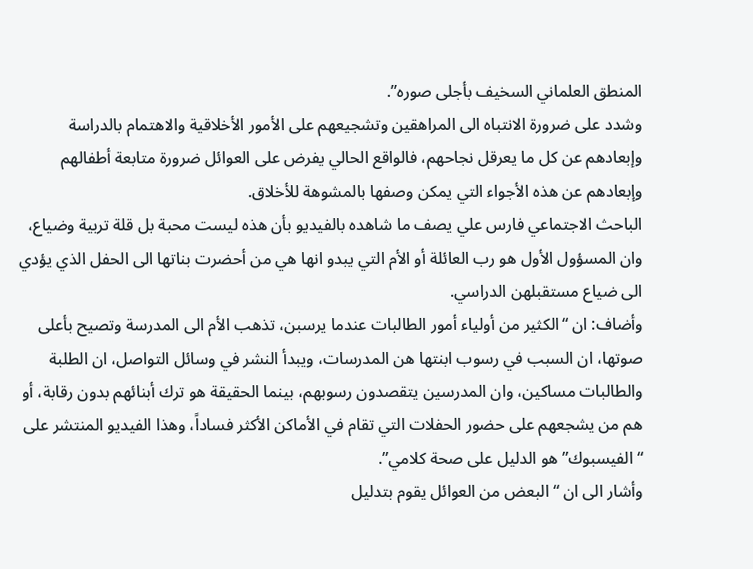المنطق العلماني السخيف بأجلى صوره”.
وشدد على ضرورة الانتباه الى المراهقين وتشجيعهم على الأمور الأخلاقية والاهتمام بالدراسة وإبعادهم عن كل ما يعرقل نجاحهم، فالواقع الحالي يفرض على العوائل ضرورة متابعة أطفالهم وإبعادهم عن هذه الأجواء التي يمكن وصفها بالمشوهة للأخلاق.
الباحث الاجتماعي فارس علي يصف ما شاهده بالفيديو بأن هذه ليست محبة بل قلة تربية وضياع، وان المسؤول الأول هو رب العائلة أو الأم التي يبدو انها هي من أحضرت بناتها الى الحفل الذي يؤدي الى ضياع مستقبلهن الدراسي.
وأضاف: ان “الكثير من أولياء أمور الطالبات عندما يرسبن، تذهب الأم الى المدرسة وتصيح بأعلى صوتها، ان السبب في رسوب ابنتها هن المدرسات، ويبدأ النشر في وسائل التواصل، ان الطلبة والطالبات مساكين، وان المدرسين يتقصدون رسوبهم، بينما الحقيقة هو ترك أبنائهم بدون رقابة، أو هم من يشجعهم على حضور الحفلات التي تقام في الأماكن الأكثر فساداً، وهذا الفيديو المنتشر على “الفيسبوك” هو الدليل على صحة كلامي”.
وأشار الى ان “البعض من العوائل يقوم بتدليل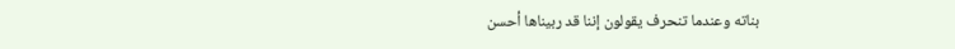بناته وعندما تنحرف يقولون إننا قد ربيناها أحسن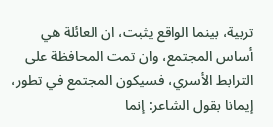تربية، بينما الواقع يثبت، ان العائلة هي أساس المجتمع، وان تمت المحافظة على الترابط الأسري، فسيكون المجتمع في تطور، إيمانا بقول الشاعر: إنما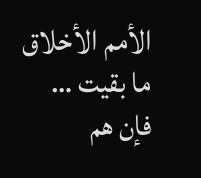الأمم الأخلاق ما بقيت … فإن هم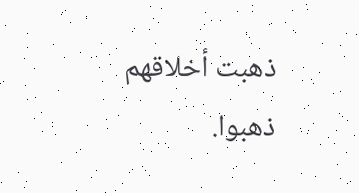ذهبت أخلاقهم ذهبوا.